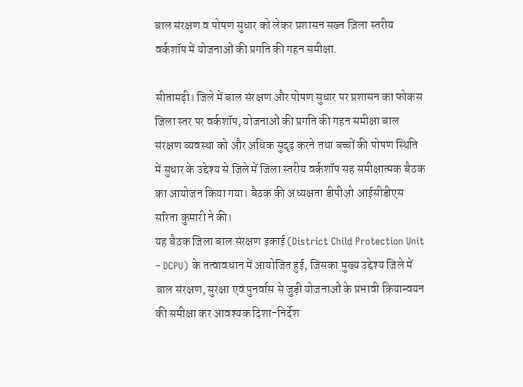बाल संरक्षण व पोषण सुधार को लेकर प्रशासन सख्त ज़िला स्तरीय वर्कशॉप में योजनाओं की प्रगति की गहन समीक्षा.

सीतामढ़ी। जिले में बाल संरक्षण और पोषण सुधार पर प्रशासन का फोकस जिला स्तर पर वर्कशॉप, योजनाओं की प्रगति की गहन समीक्षा बाल संरक्षण व्यवस्था को और अधिक सुदृढ़ करने तथा बच्चों की पोषण स्थिति में सुधार के उद्देश्य से जिले में जिला स्तरीय वर्कशॉप सह समीक्षात्मक बैठक का आयोजन किया गया। बैठक की अध्यक्षता डीपीओ आईसीडीएस सरिता कुमारी ने की।
यह बैठक जिला बाल संरक्षण इकाई (District Child Protection Unit – DCPU) के तत्वावधान में आयोजित हुई, जिसका मुख्य उद्देश्य जिले में बाल संरक्षण, सुरक्षा एवं पुनर्वास से जुड़ी योजनाओं के प्रभावी क्रियान्वयन की समीक्षा कर आवश्यक दिशा-निर्देश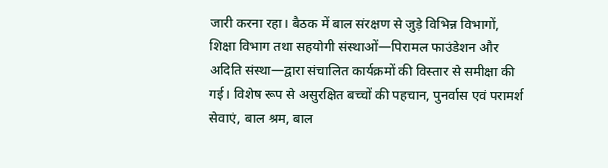जारी करना रहा। बैठक में बाल संरक्षण से जुड़े विभिन्न विभागों, शिक्षा विभाग तथा सहयोगी संस्थाओं—पिरामल फाउंडेशन और अदिति संस्था—द्वारा संचालित कार्यक्रमों की विस्तार से समीक्षा की गई। विशेष रूप से असुरक्षित बच्चों की पहचान, पुनर्वास एवं परामर्श सेवाएं, बाल श्रम, बाल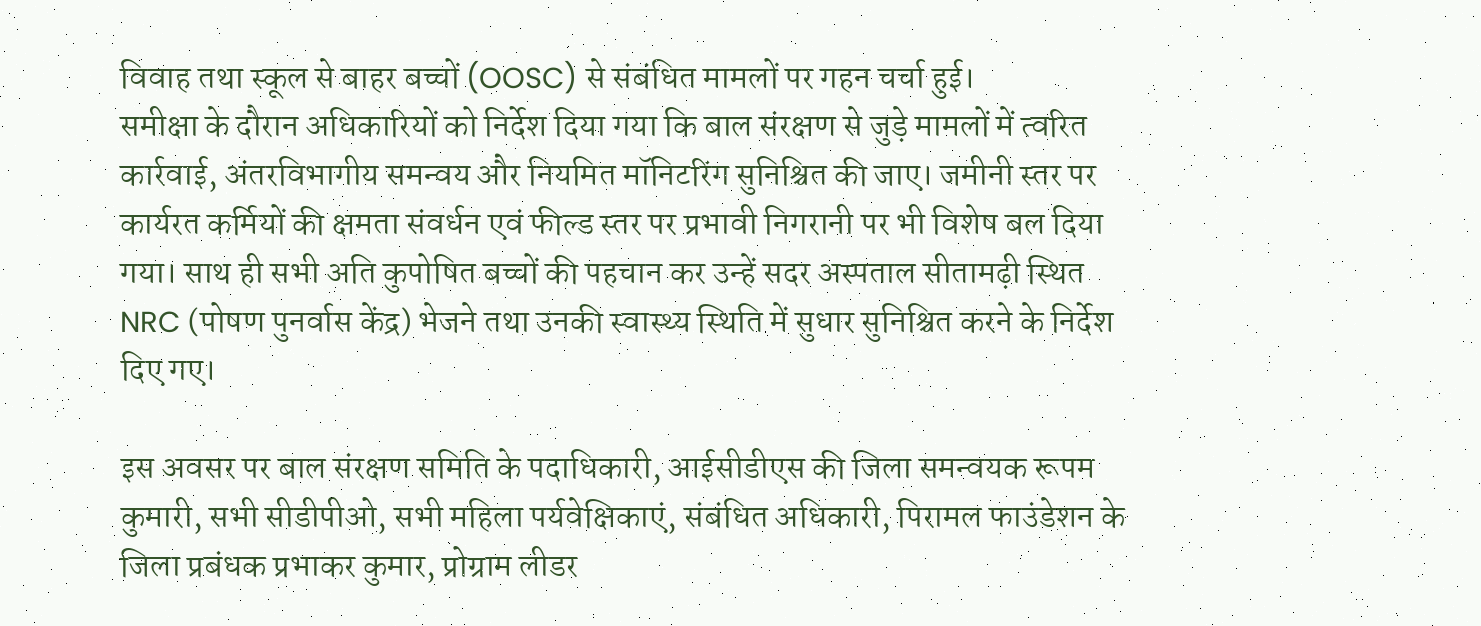विवाह तथा स्कूल से बाहर बच्चों (OOSC) से संबंधित मामलों पर गहन चर्चा हुई।
समीक्षा के दौरान अधिकारियों को निर्देश दिया गया कि बाल संरक्षण से जुड़े मामलों में त्वरित कार्रवाई, अंतरविभागीय समन्वय और नियमित मॉनिटरिंग सुनिश्चित की जाए। जमीनी स्तर पर कार्यरत कर्मियों की क्षमता संवर्धन एवं फील्ड स्तर पर प्रभावी निगरानी पर भी विशेष बल दिया गया। साथ ही सभी अति कुपोषित बच्चों की पहचान कर उन्हें सदर अस्पताल सीतामढ़ी स्थित NRC (पोषण पुनर्वास केंद्र) भेजने तथा उनकी स्वास्थ्य स्थिति में सुधार सुनिश्चित करने के निर्देश दिए गए।

इस अवसर पर बाल संरक्षण समिति के पदाधिकारी, आईसीडीएस की जिला समन्वयक रूपम कुमारी, सभी सीडीपीओ, सभी महिला पर्यवेक्षिकाएं, संबंधित अधिकारी, पिरामल फाउंडेशन के जिला प्रबंधक प्रभाकर कुमार, प्रोग्राम लीडर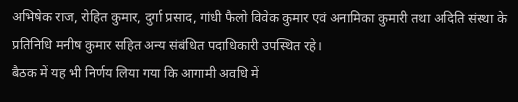अभिषेक राज, रोहित कुमार, दुर्गा प्रसाद, गांधी फैलो विवेक कुमार एवं अनामिका कुमारी तथा अदिति संस्था के प्रतिनिधि मनीष कुमार सहित अन्य संबंधित पदाधिकारी उपस्थित रहे।
बैठक में यह भी निर्णय लिया गया कि आगामी अवधि में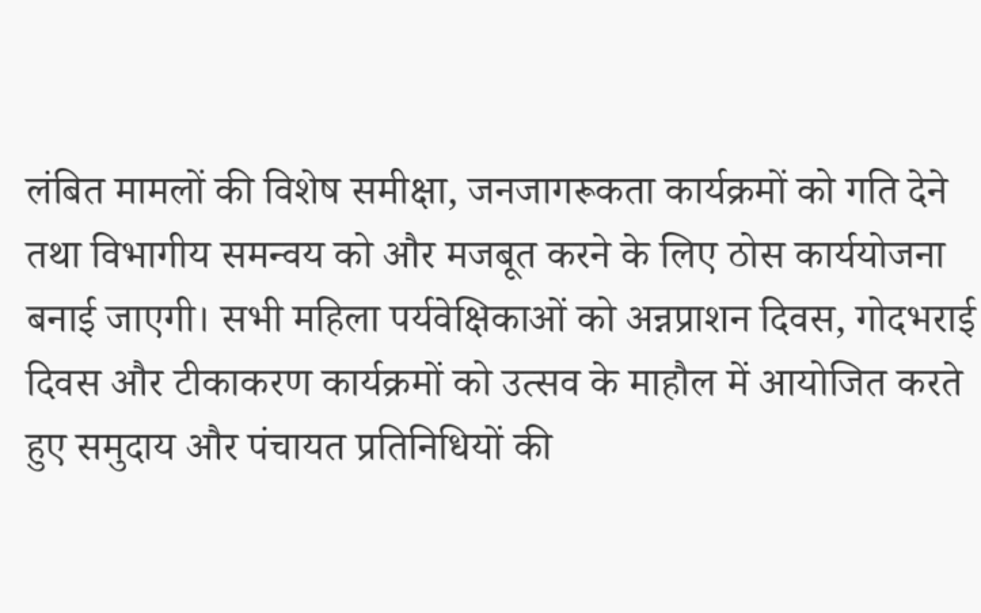लंबित मामलों की विशेष समीक्षा, जनजागरूकता कार्यक्रमों को गति देने तथा विभागीय समन्वय को और मजबूत करने के लिए ठोस कार्ययोजना बनाई जाएगी। सभी महिला पर्यवेक्षिकाओं को अन्नप्राशन दिवस, गोदभराई दिवस और टीकाकरण कार्यक्रमों को उत्सव के माहौल में आयोजित करते हुए समुदाय और पंचायत प्रतिनिधियों की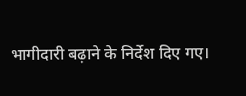भागीदारी बढ़ाने के निर्देश दिए गए।